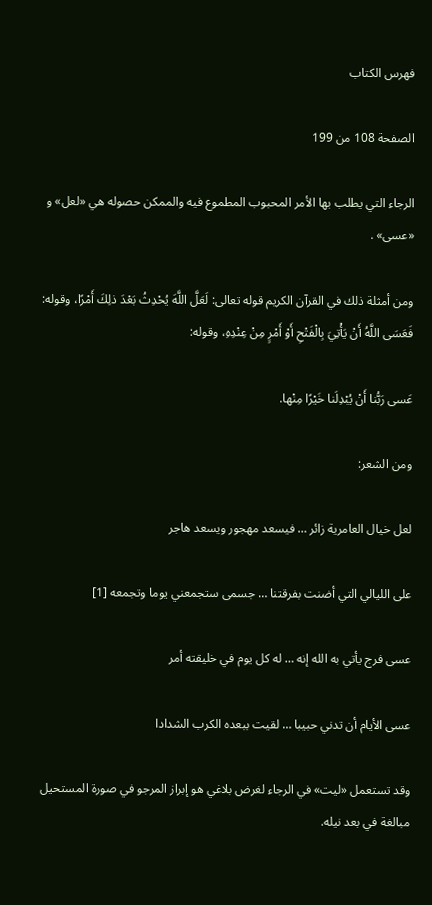فهرس الكتاب

الصفحة 108 من 199

الرجاء التي يطلب بها الأمر المحبوب المطموع فيه والممكن حصوله هي «لعل» و «عسى» .

ومن أمثلة ذلك في القرآن الكريم قوله تعالى: لَعَلَّ اللَّهَ يُحْدِثُ بَعْدَ ذلِكَ أَمْرًا، وقوله: فَعَسَى اللَّهُ أَنْ يَأْتِيَ بِالْفَتْحِ أَوْ أَمْرٍ مِنْ عِنْدِهِ، وقوله:

عَسى رَبُّنا أَنْ يُبْدِلَنا خَيْرًا مِنْها.

ومن الشعر:

لعل خيال العامرية زائر … فيسعد مهجور ويسعد هاجر

على الليالي التي أضنت بفرقتنا … جسمى ستجمعني يوما وتجمعه [1]

عسى فرج يأتي به الله إنه … له كل يوم في خليقته أمر

عسى الأيام أن تدني حبيبا … لقيت ببعده الكرب الشدادا

وقد تستعمل «ليت» في الرجاء لغرض بلاغي هو إبراز المرجو في صورة المستحيل مبالغة في بعد نيله.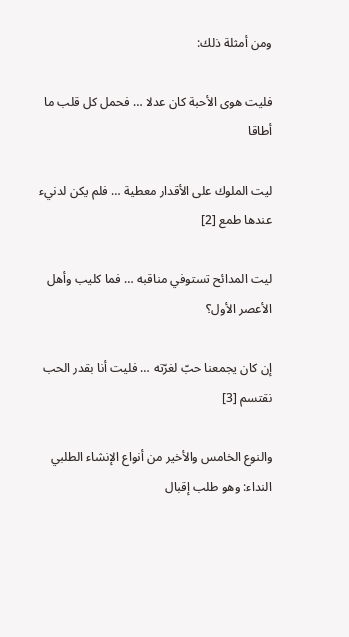ومن أمثلة ذلك:

فليت هوى الأحبة كان عدلا … فحمل كل قلب ما أطاقا

ليت الملوك على الأقدار معطية … فلم يكن لدنيء عندها طمع [2]

ليت المدائح تستوفي مناقبه … فما كليب وأهل الأعصر الأول؟

إن كان يجمعنا حبّ لغرّته … فليت أنا بقدر الحب نقتسم [3]

والنوع الخامس والأخير من أنواع الإنشاء الطلبي النداء: وهو طلب إقبال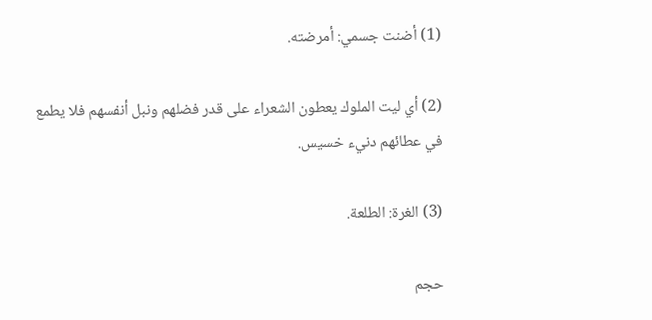(1) أضنت جسمي: أمرضته.

(2) أي ليت الملوك يعطون الشعراء على قدر فضلهم ونبل أنفسهم فلا يطمع في عطائهم دنيء خسيس.

(3) الغرة: الطلعة.

حجم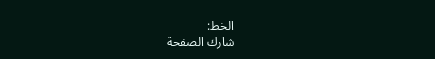الخط:
شارك الصفحة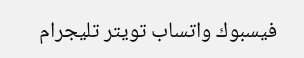فيسبوك واتساب تويتر تليجرام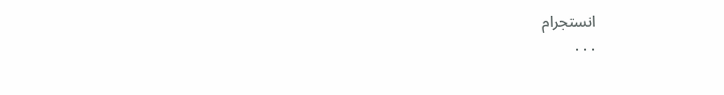انستجرام
. . .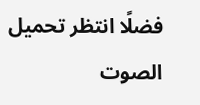فضلًا انتظر تحميل الصوت